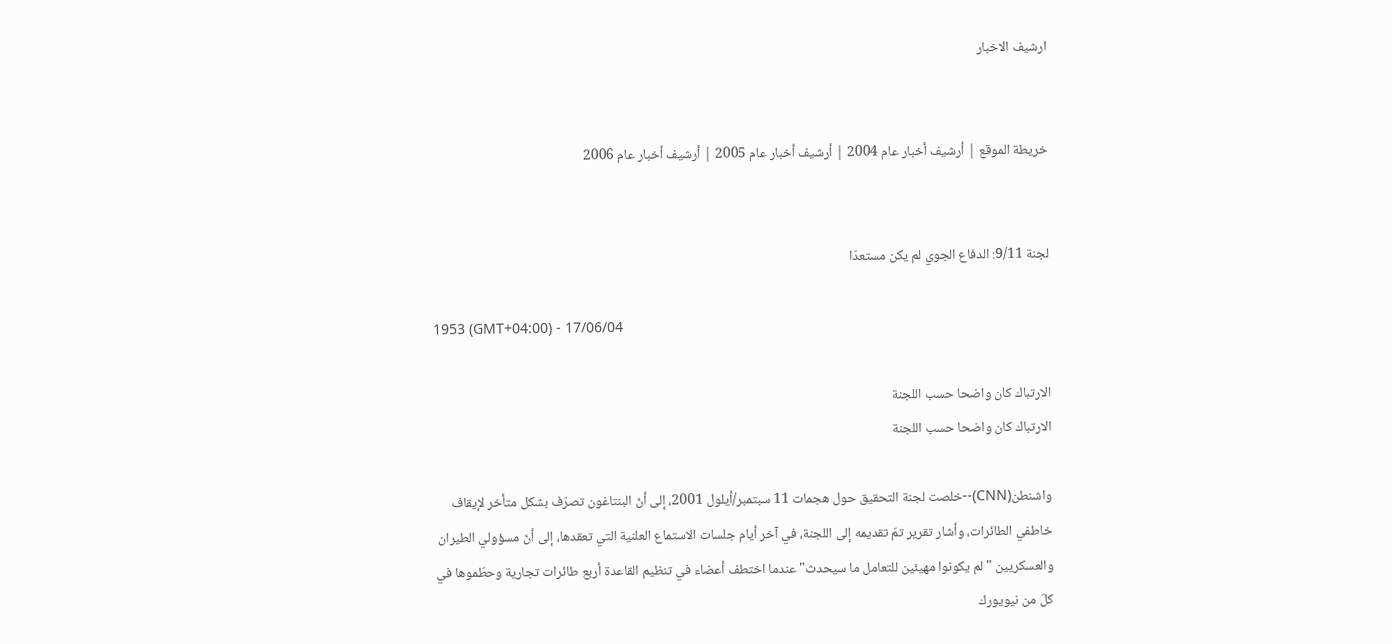ارشيف الاخبار


خريطة الموقع | أرشيف أخبار عام 2004 | أرشيف أخبار عام 2005 | أرشيف أخبار عام 2006


لجنة 9/11: الدفاع الجوي لم يكن مستعدّا

1953 (GMT+04:00) - 17/06/04

الارتباك كان واضحا حسب اللجنة
الارتباك كان واضحا حسب اللجنة

واشنطن(CNN)--خلصت لجنة التحقيق حول هجمات 11 سبتمبر/أيلول 2001، إلى أنّ البنتاغون تصرّف بشكل متأخر لإيقاف خاطفي الطائرات، وأشار تقرير تمّ تقديمه إلى اللجنة، في آخر أيام جلسات الاستماع العلنية التي تعقدها، إلى أنّ مسؤولي الطيران والعسكريين "لم يكونوا مهيئين للتعامل ما سيحدث" عندما اختطف أعضاء في تنظيم القاعدة أربع طائرات تجارية وحطّموها في كلّ من نيويورك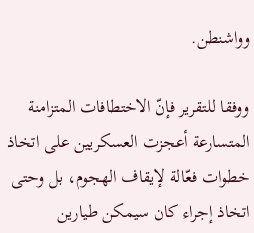وواشنطن.

ووفقا للتقرير فإنّ الاختطافات المتزامنة المتسارعة أعجزت العسكريين على اتخاذ خطوات فعّالة لإيقاف الهجوم، بل وحتى اتخاذ إجراء كان سيمكن طيارين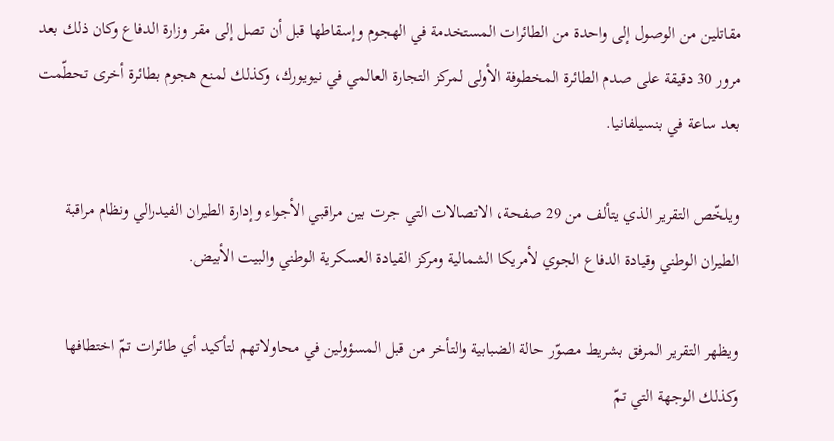مقاتلين من الوصول إلى واحدة من الطائرات المستخدمة في الهجوم وإسقاطها قبل أن تصل إلى مقر وزارة الدفاع وكان ذلك بعد مرور 30 دقيقة على صدم الطائرة المخطوفة الأولى لمركز التجارة العالمي في نيويورك، وكذلك لمنع هجوم بطائرة أخرى تحطّمت بعد ساعة في بنسيلفانيا.

ويلخّص التقرير الذي يتألف من 29 صفحة، الاتصالات التي جرت بين مراقبي الأجواء وإدارة الطيران الفيدرالي ونظام مراقبة الطيران الوطني وقيادة الدفاع الجوي لأمريكا الشمالية ومركز القيادة العسكرية الوطني والبيت الأبيض.

ويظهر التقرير المرفق بشريط مصوّر حالة الضبابية والتأخر من قبل المسؤولين في محاولاتهم لتأكيد أي طائرات تمّ اختطافها وكذلك الوجهة التي تمّ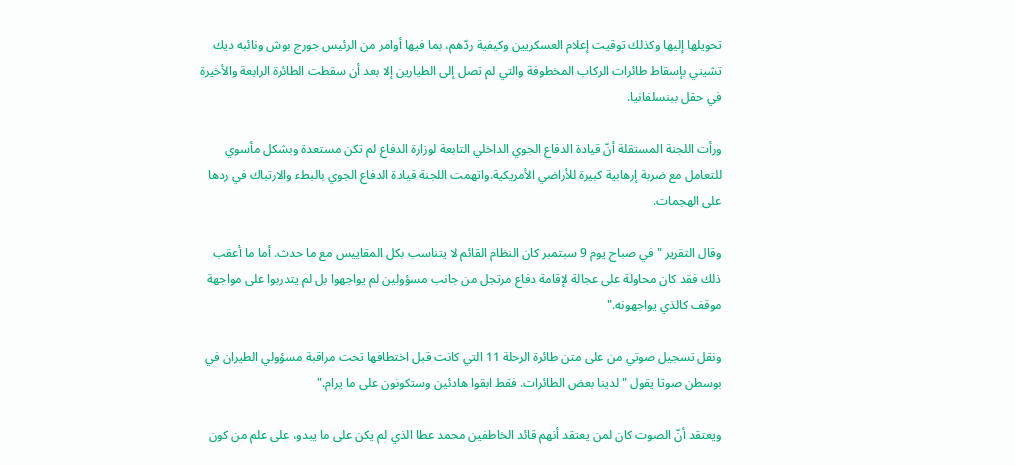تحويلها إليها وكذلك توقيت إعلام العسكريين وكيفية ردّهم، بما فيها أوامر من الرئيس جورج بوش ونائبه ديك تشيني بإسقاط طائرات الركاب المخطوفة والتي لم تصل إلى الطيارين إلا بعد أن سقطت الطائرة الرابعة والأخيرة في حقل ببنسلفانيا.

ورأت اللجنة المستقلة أنّ قيادة الدفاع الجوي الداخلي التابعة لوزارة الدفاع لم تكن مستعدة وبشكل مأسوي للتعامل مع ضربة إرهابية كبيرة للأراضي الأمريكية.واتهمت اللجنة قيادة الدفاع الجوي بالبطء والارتباك في ردها على الهجمات.

وقال التقرير "في صباح يوم 9 سبتمبر كان النظام القائم لا يتناسب بكل المقاييس مع ما حدث. أما ما أعقب ذلك فقد كان محاولة على عجالة لإقامة دفاع مرتجل من جانب مسؤولين لم يواجهوا بل لم يتدربوا على مواجهة موقف كالذي يواجهونه."

ونقل تسجيل صوتي من على متن طائرة الرحلة 11 التي كانت قبل اختطافها تحت مراقبة مسؤولي الطيران في بوسطن صوتا يقول "لدينا بعض الطائرات. فقط ابقوا هادئين وستكونون على ما يرام."

ويعتقد أنّ الصوت كان لمن يعتقد أنهم قائد الخاطفين محمد عطا الذي لم يكن على ما يبدو، على علم من كون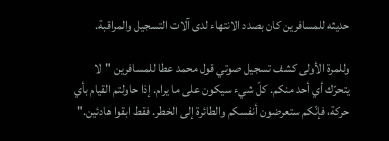حديثه للمسافرين كان بصدد الانتهاء لدى آلات التسجيل والمراقبة.

وللمرة الأولى كشف تسجيل صوتي قول محمد عطا للمسافرين "لا يتحرّك أي أحد منكم. كلّ شيء سيكون على ما يرام. إذا حاولتم القيام بأي حركة، فإنّكم ستعرضون أنفسكم والطائرة إلى الخطر. فقط ابقوا هادئين."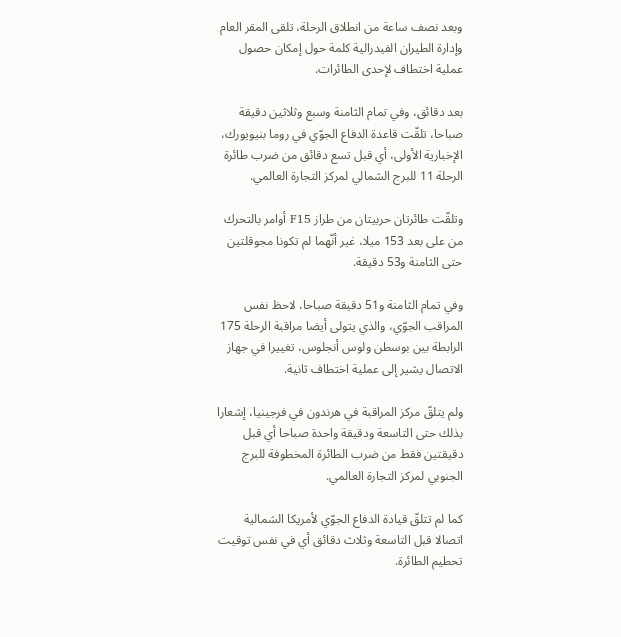وبعد نصف ساعة من انطلاق الرحلة، تلقى المقر العام وإدارة الطيران الفيدرالية كلمة حول إمكان حصول عملية اختطاف لإحدى الطائرات.

بعد دقائق، وفي تمام الثامنة وسبع وثلاثين دقيقة صباحا، تلقّت قاعدة الدفاع الجوّي في روما بنيويورك، الإخبارية الأولى، أي قبل تسع دقائق من ضرب طائرة الرحلة 11 للبرج الشمالي لمركز التجارة العالمي.

وتلقّت طائرتان حربيتان من طراز F15 أوامر بالتحرك من على بعد 153 ميلا، غير أنّهما لم تكونا مجوقلتين حتى الثامنة و53 دقيقة.

وفي تمام الثامنة و51 دقيقة صباحا، لاحظ نفس المراقب الجوّي، والذي يتولى أيضا مراقبة الرحلة 175 الرابطة بين بوسطن ولوس أنجلوس، تغييرا في جهاز الاتصال يشير إلى عملية اختطاف ثانية.

ولم يتلقّ مركز المراقبة في هرندون في فرجينيا، إشعارا بذلك حتى التاسعة ودقيقة واحدة صباحا أي قبل دقيقتين فقط من ضرب الطائرة المخطوفة للبرج الجنوبي لمركز التجارة العالمي.

كما لم تتلقّ قيادة الدفاع الجوّي لأمريكا الشمالية اتصالا قبل التاسعة وثلاث دقائق أي في نفس توقيت تحطيم الطائرة.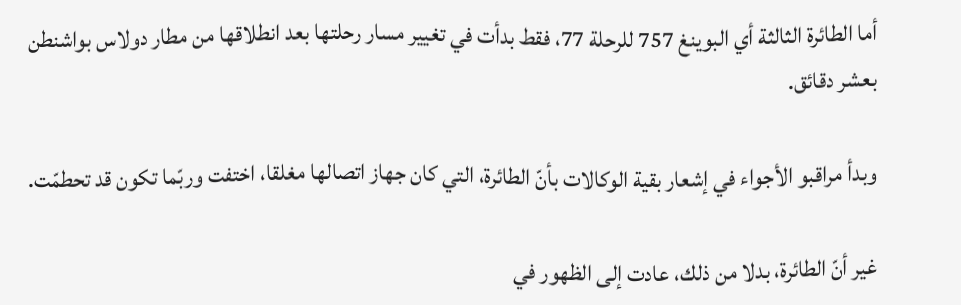أما الطائرة الثالثة أي البوينغ 757 للرحلة 77، فقط بدأت في تغيير مسار رحلتها بعد انطلاقها من مطار دولاس بواشنطن بعشر دقائق.

وبدأ مراقبو الأجواء في إشعار بقية الوكالات بأنّ الطائرة، التي كان جهاز اتصالها مغلقا، اختفت وربّما تكون قد تحطمّت.

غير أنّ الطائرة، بدلا من ذلك، عادت إلى الظهور في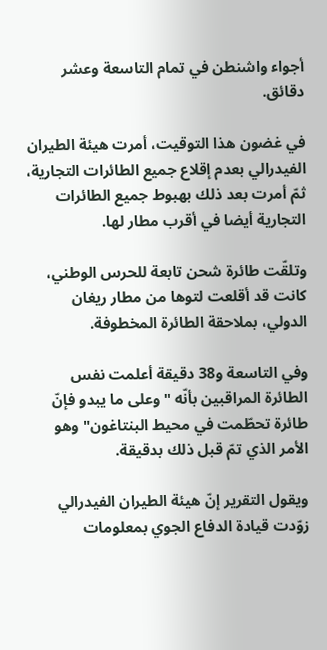أجواء واشنطن في تمام التاسعة وعشر دقائق.

في غضون هذا التوقيت، أمرت هيئة الطيران الفيدرالي بعدم إقلاع جميع الطائرات التجارية، ثمّ أمرت بعد ذلك بهبوط جميع الطائرات التجارية أيضا في أقرب مطار لها.

وتلقّت طائرة شحن تابعة للحرس الوطني، كانت قد أقلعت لتوها من مطار ريغان الدولي، بملاحقة الطائرة المخطوفة.

وفي التاسعة و38 دقيقة أعلمت نفس الطائرة المراقبين بأنّه "وعلى ما يبدو فإنّ طائرة تحطّمت في محيط البنتاغون" وهو الأمر الذي تمّ قبل ذلك بدقيقة.

ويقول التقرير إنّ هيئة الطيران الفيدرالي زوّدت قيادة الدفاع الجوي بمعلومات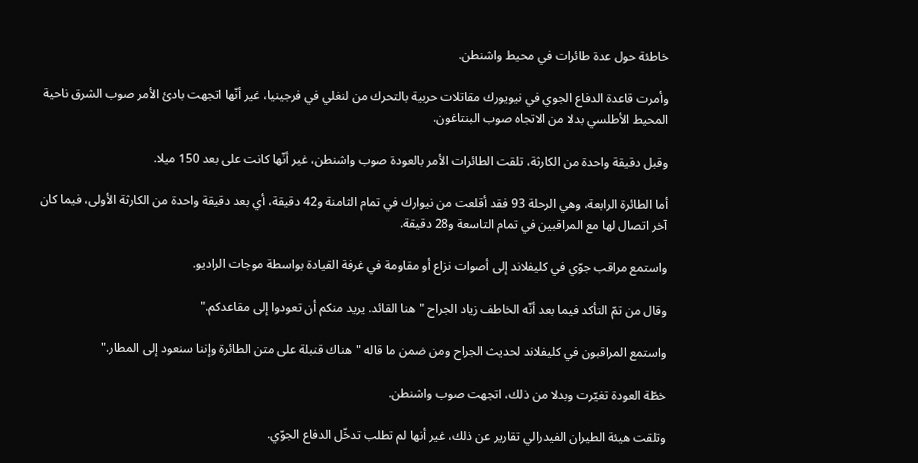خاطئة حول عدة طائرات في محيط واشنطن.

وأمرت قاعدة الدفاع الجوي في نيويورك مقاتلات حربية بالتحرك من لنغلي في فرجينيا، غير أنّها اتجهت بادئ الأمر صوب الشرق ناحية المحيط الأطلسي بدلا من الاتجاه صوب البنتاغون.

وقبل دقيقة واحدة من الكارثة، تلقت الطائرات الأمر بالعودة صوب واشنطن، غير أنّها كانت على بعد 150 ميلا.

أما الطائرة الرابعة، وهي الرحلة 93 فقد أقلعت من نيوارك في تمام الثامنة و42 دقيقة، أي بعد دقيقة واحدة من الكارثة الأولى، فيما كان آخر اتصال لها مع المراقبين في تمام التاسعة و28 دقيقة.

واستمع مراقب جوّي في كليفلاند إلى أصوات نزاع أو مقاومة في غرفة القيادة بواسطة موجات الراديو.

وقال من تمّ التأكد فيما بعد أنّه الخاطف زياد الجراح "هنا القائد. يريد منكم أن تعودوا إلى مقاعدكم."

واستمع المراقبون في كليفلاند لحديث الجراح ومن ضمن ما قاله "هناك قنبلة على متن الطائرة وإننا سنعود إلى المطار."

خطّة العودة تغيّرت وبدلا من ذلك، اتجهت صوب واشنطن.

وتلقت هيئة الطيران الفيدرالي تقارير عن ذلك، غير أنها لم تطلب تدخّل الدفاع الجوّي.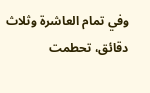وفي تمام العاشرة وثلاث دقائق، تحطمت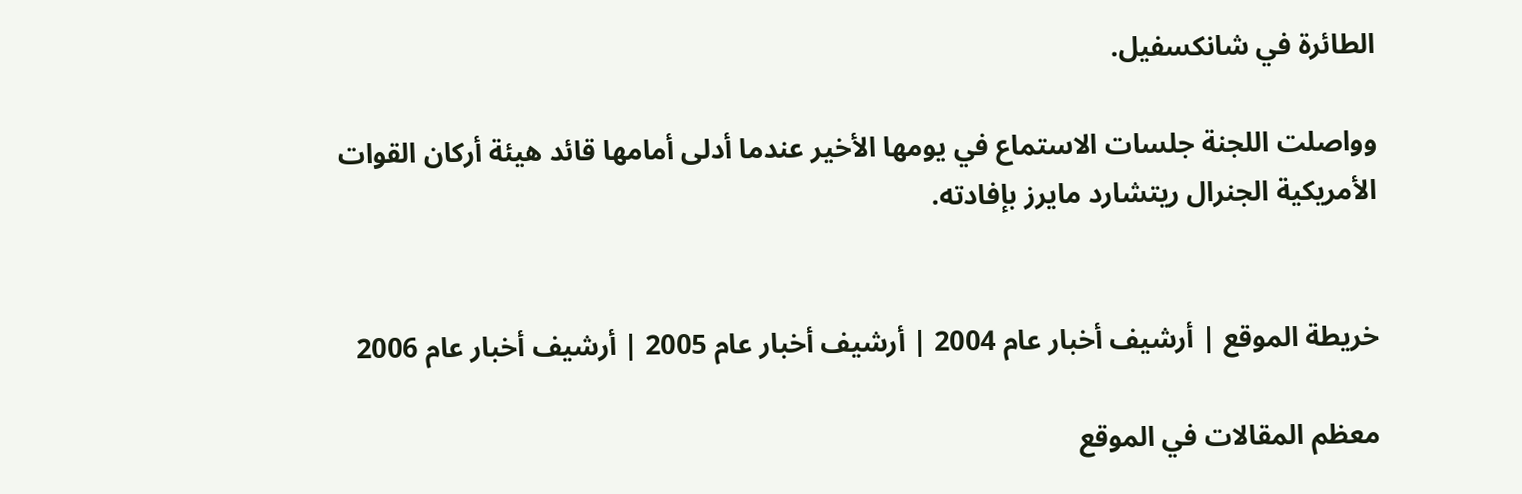الطائرة في شانكسفيل.

وواصلت اللجنة جلسات الاستماع في يومها الأخير عندما أدلى أمامها قائد هيئة أركان القوات الأمريكية الجنرال ريتشارد مايرز بإفادته.


خريطة الموقع | أرشيف أخبار عام 2004 | أرشيف أخبار عام 2005 | أرشيف أخبار عام 2006

معظم المقالات في الموقع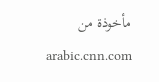مأخوذة من arabic.cnn.com